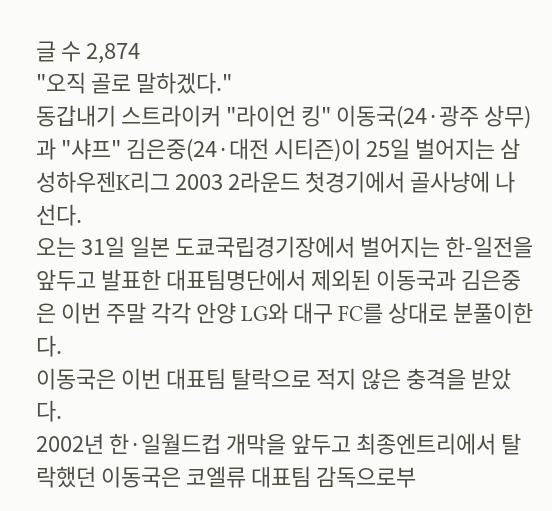글 수 2,874
"오직 골로 말하겠다."
동갑내기 스트라이커 "라이언 킹" 이동국(24·광주 상무)과 "샤프" 김은중(24·대전 시티즌)이 25일 벌어지는 삼성하우젠K리그 2003 2라운드 첫경기에서 골사냥에 나선다.
오는 31일 일본 도쿄국립경기장에서 벌어지는 한-일전을 앞두고 발표한 대표팀명단에서 제외된 이동국과 김은중은 이번 주말 각각 안양 LG와 대구 FC를 상대로 분풀이한다.
이동국은 이번 대표팀 탈락으로 적지 않은 충격을 받았다.
2002년 한·일월드컵 개막을 앞두고 최종엔트리에서 탈락했던 이동국은 코엘류 대표팀 감독으로부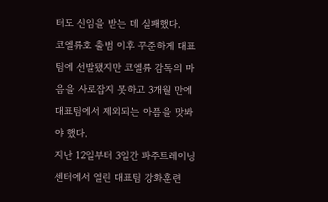터도 신임을 받는 데 실패했다.
코엘류호 출범 이후 꾸준하게 대표팀에 선발됐지만 코엘류 감독의 마음을 사로잡지 못하고 3개월 만에 대표팀에서 제외되는 아픔을 맛봐야 했다.
지난 12일부터 3일간 파주트레이닝센터에서 열린 대표팀 강화훈련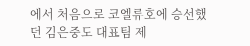에서 처음으로 코엘류호에 승선했던 김은중도 대표팀 제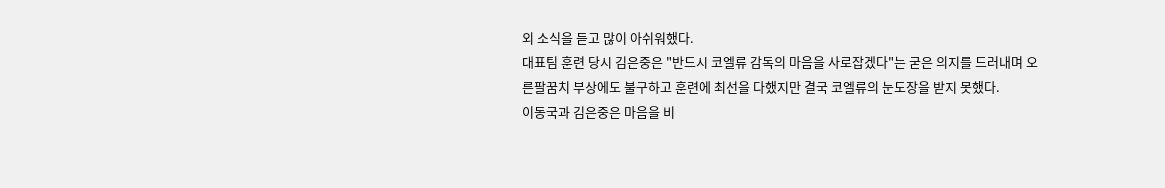외 소식을 듣고 많이 아쉬워했다.
대표팀 훈련 당시 김은중은 "반드시 코엘류 감독의 마음을 사로잡겠다"는 굳은 의지를 드러내며 오른팔꿈치 부상에도 불구하고 훈련에 최선을 다했지만 결국 코엘류의 눈도장을 받지 못했다.
이동국과 김은중은 마음을 비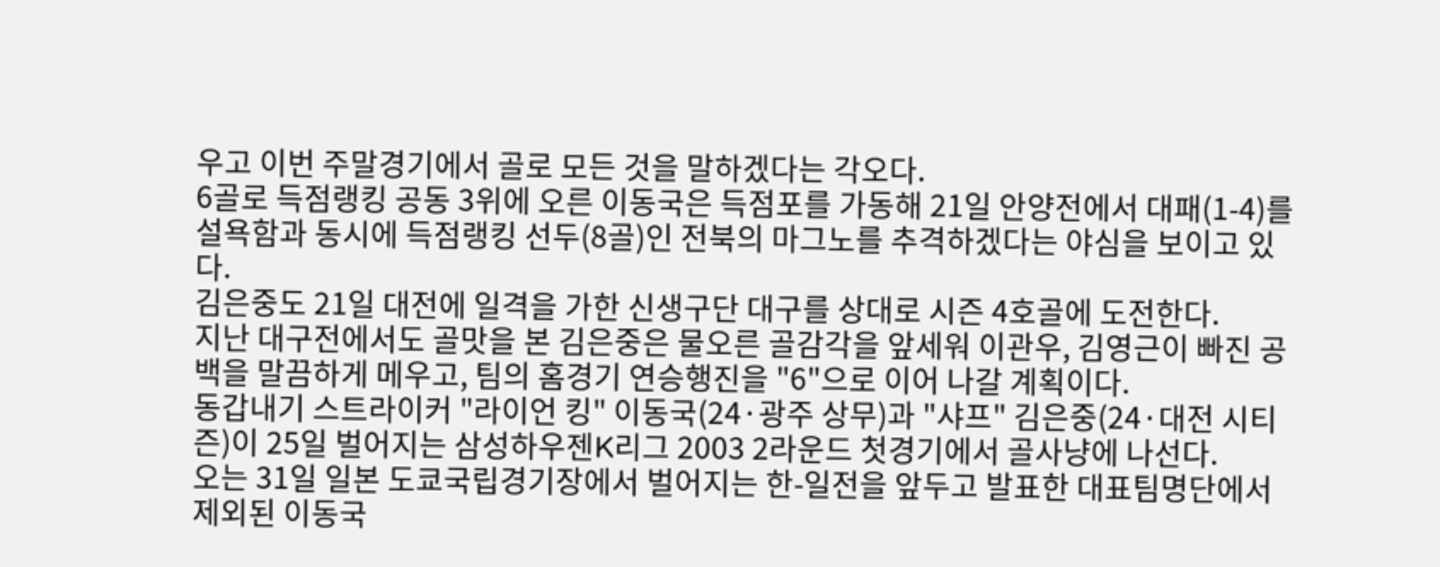우고 이번 주말경기에서 골로 모든 것을 말하겠다는 각오다.
6골로 득점랭킹 공동 3위에 오른 이동국은 득점포를 가동해 21일 안양전에서 대패(1-4)를 설욕함과 동시에 득점랭킹 선두(8골)인 전북의 마그노를 추격하겠다는 야심을 보이고 있다.
김은중도 21일 대전에 일격을 가한 신생구단 대구를 상대로 시즌 4호골에 도전한다.
지난 대구전에서도 골맛을 본 김은중은 물오른 골감각을 앞세워 이관우, 김영근이 빠진 공백을 말끔하게 메우고, 팀의 홈경기 연승행진을 "6"으로 이어 나갈 계획이다.
동갑내기 스트라이커 "라이언 킹" 이동국(24·광주 상무)과 "샤프" 김은중(24·대전 시티즌)이 25일 벌어지는 삼성하우젠K리그 2003 2라운드 첫경기에서 골사냥에 나선다.
오는 31일 일본 도쿄국립경기장에서 벌어지는 한-일전을 앞두고 발표한 대표팀명단에서 제외된 이동국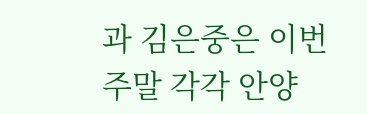과 김은중은 이번 주말 각각 안양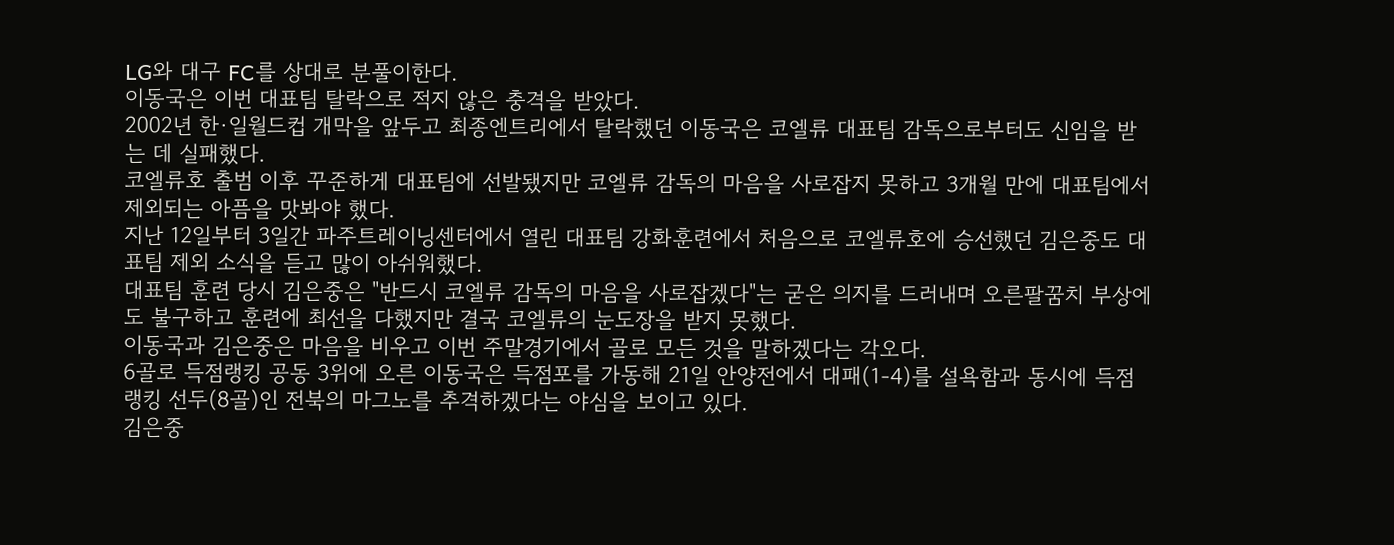LG와 대구 FC를 상대로 분풀이한다.
이동국은 이번 대표팀 탈락으로 적지 않은 충격을 받았다.
2002년 한·일월드컵 개막을 앞두고 최종엔트리에서 탈락했던 이동국은 코엘류 대표팀 감독으로부터도 신임을 받는 데 실패했다.
코엘류호 출범 이후 꾸준하게 대표팀에 선발됐지만 코엘류 감독의 마음을 사로잡지 못하고 3개월 만에 대표팀에서 제외되는 아픔을 맛봐야 했다.
지난 12일부터 3일간 파주트레이닝센터에서 열린 대표팀 강화훈련에서 처음으로 코엘류호에 승선했던 김은중도 대표팀 제외 소식을 듣고 많이 아쉬워했다.
대표팀 훈련 당시 김은중은 "반드시 코엘류 감독의 마음을 사로잡겠다"는 굳은 의지를 드러내며 오른팔꿈치 부상에도 불구하고 훈련에 최선을 다했지만 결국 코엘류의 눈도장을 받지 못했다.
이동국과 김은중은 마음을 비우고 이번 주말경기에서 골로 모든 것을 말하겠다는 각오다.
6골로 득점랭킹 공동 3위에 오른 이동국은 득점포를 가동해 21일 안양전에서 대패(1-4)를 설욕함과 동시에 득점랭킹 선두(8골)인 전북의 마그노를 추격하겠다는 야심을 보이고 있다.
김은중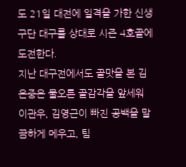도 21일 대전에 일격을 가한 신생구단 대구를 상대로 시즌 4호골에 도전한다.
지난 대구전에서도 골맛을 본 김은중은 물오른 골감각을 앞세워 이관우, 김영근이 빠진 공백을 말끔하게 메우고, 팀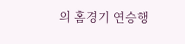의 홈경기 연승행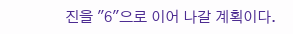진을 "6"으로 이어 나갈 계획이다.